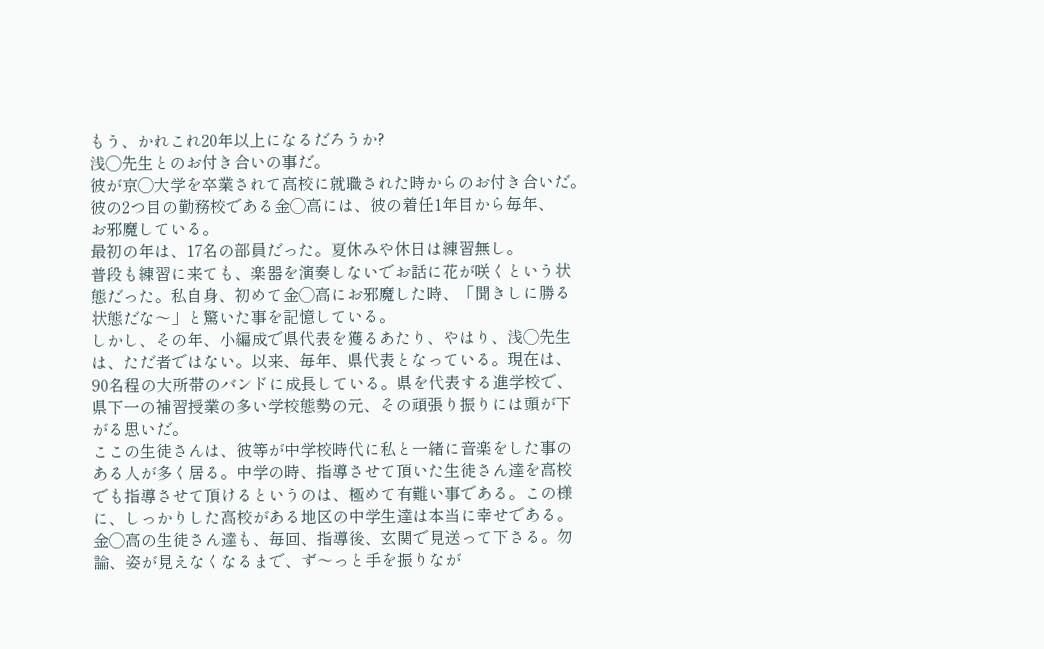もう、かれこれ20年以上になるだろうか?
浅◯先生とのお付き合いの事だ。
彼が京◯大学を卒業されて高校に就職された時からのお付き合いだ。
彼の2つ目の勤務校である金◯高には、彼の着任1年目から毎年、
お邪魔している。
最初の年は、17名の部員だった。夏休みや休日は練習無し。
普段も練習に来ても、楽器を演奏しないでお話に花が咲くという状
態だった。私自身、初めて金◯高にお邪魔した時、「聞きしに勝る
状態だな〜」と驚いた事を記憶している。
しかし、その年、小編成で県代表を獲るあたり、やはり、浅◯先生
は、ただ者ではない。以来、毎年、県代表となっている。現在は、
90名程の大所帯のバンドに成長している。県を代表する進学校で、
県下一の補習授業の多い学校態勢の元、その頑張り振りには頭が下
がる思いだ。
ここの生徒さんは、彼等が中学校時代に私と一緒に音楽をした事の
ある人が多く居る。中学の時、指導させて頂いた生徒さん達を高校
でも指導させて頂けるというのは、極めて有難い事である。この様
に、しっかりした高校がある地区の中学生達は本当に幸せである。
金◯高の生徒さん達も、毎回、指導後、玄関で見送って下さる。勿
論、姿が見えなくなるまで、ず〜っと手を振りなが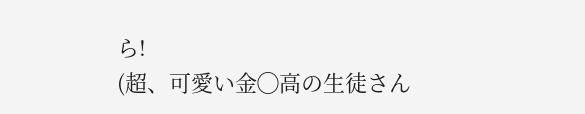ら!
(超、可愛い金◯高の生徒さん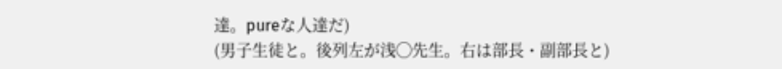達。pureな人達だ)
(男子生徒と。後列左が浅◯先生。右は部長・副部長と)